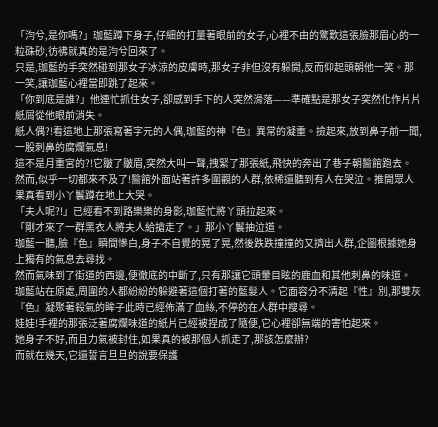「汮兮,是你嗎?」珈藍蹲下身子,仔細的打量著眼前的女子,心裡不由的驚歎這張臉那眉心的一粒硃砂,彷彿就真的是汮兮回來了。
只是,珈藍的手突然碰到那女子冰涼的皮膚時,那女子非但沒有躲開,反而仰起頭朝他一笑。那一笑,讓珈藍心裡當即跳了起來。
「你到底是誰?」他連忙抓住女子,卻感到手下的人突然滑落——準確點是那女子突然化作片片紙屑從他眼前消失。
紙人偶?!看這地上那張寫著字元的人偶,珈藍的神『色』異常的凝重。撿起來,放到鼻子前一聞,一股刺鼻的腐爛氣息!
這不是月重宮的?!它皺了皺眉,突然大叫一聲,拽緊了那張紙,飛快的奔出了巷子朝醫館跑去。
然而,似乎一切都來不及了!醫館外面站著許多圍觀的人群,依稀還聽到有人在哭泣。推開眾人果真看到小丫鬟蹲在地上大哭。
「夫人呢?!」已經看不到路樂樂的身影,珈藍忙將丫頭拉起來。
「剛才來了一群黑衣人將夫人給搶走了。」那小丫鬟抽泣道。
珈藍一聽,臉『色』瞬間慘白,身子不自覺的晃了晃,然後跌跌撞撞的又擠出人群,企圖根據她身上獨有的氣息去尋找。
然而氣味到了街道的西邊,便徹底的中斷了,只有那讓它頭暈目眩的鹿血和其他刺鼻的味道。
珈藍站在原處,周圍的人都紛紛的躲避著這個打著的藍髮人。它面容分不清起『性』別,那雙灰『色』凝聚著殺氣的眸子此時已經佈滿了血絲,不停的在人群中搜尋。
娃娃!手裡的那張泛著腐爛味道的紙片已經被捏成了隨便,它心裡卻無端的害怕起來。
她身子不好,而且力氣被封住,如果真的被那個人抓走了,那該怎麼辦?
而就在幾天,它還誓言旦旦的說要保護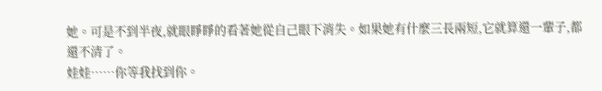她。可是不到半夜,就眼睜睜的看著她從自己眼下消失。如果她有什麼三長兩短,它就算還一輩子,都還不清了。
娃娃……你等我找到你。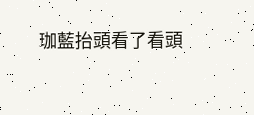珈藍抬頭看了看頭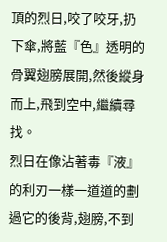頂的烈日,咬了咬牙,扔下傘,將藍『色』透明的骨翼翅膀展開,然後縱身而上,飛到空中,繼續尋找。
烈日在像沾著毒『液』的利刃一樣一道道的劃過它的後背,翅膀,不到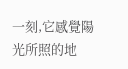一刻,它感覺陽光所照的地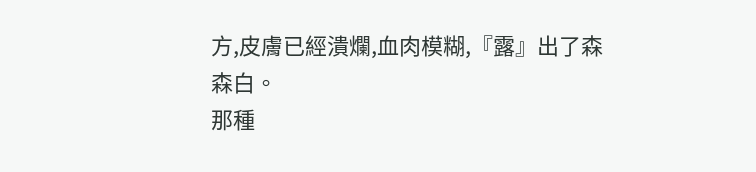方,皮膚已經潰爛,血肉模糊,『露』出了森森白。
那種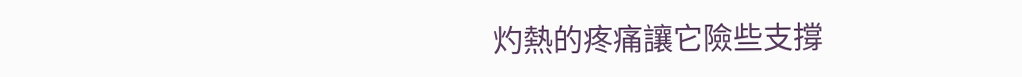灼熱的疼痛讓它險些支撐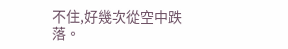不住,好幾次從空中跌落。